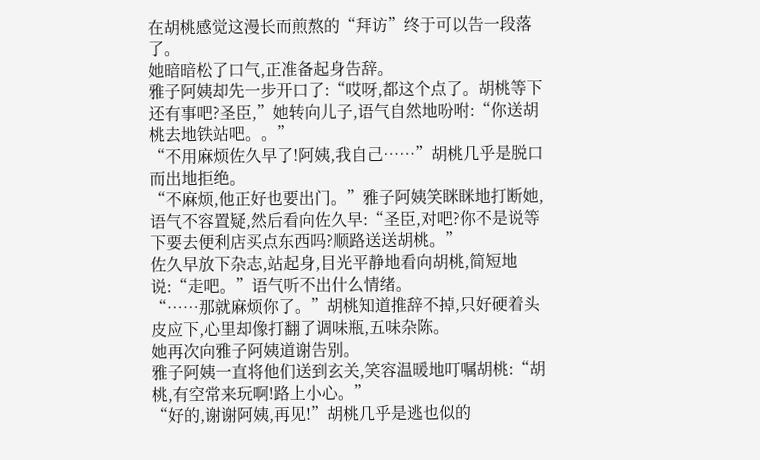在胡桃感觉这漫长而煎熬的“拜访”终于可以告一段落了。
她暗暗松了口气,正准备起身告辞。
雅子阿姨却先一步开口了:“哎呀,都这个点了。胡桃等下还有事吧?圣臣,”她转向儿子,语气自然地吩咐:“你送胡桃去地铁站吧。。”
“不用麻烦佐久早了!阿姨,我自己……”胡桃几乎是脱口而出地拒绝。
“不麻烦,他正好也要出门。”雅子阿姨笑眯眯地打断她,语气不容置疑,然后看向佐久早:“圣臣,对吧?你不是说等下要去便利店买点东西吗?顺路送送胡桃。”
佐久早放下杂志,站起身,目光平静地看向胡桃,简短地说:“走吧。”语气听不出什么情绪。
“……那就麻烦你了。”胡桃知道推辞不掉,只好硬着头皮应下,心里却像打翻了调味瓶,五味杂陈。
她再次向雅子阿姨道谢告别。
雅子阿姨一直将他们送到玄关,笑容温暖地叮嘱胡桃:“胡桃,有空常来玩啊!路上小心。”
“好的,谢谢阿姨,再见!”胡桃几乎是逃也似的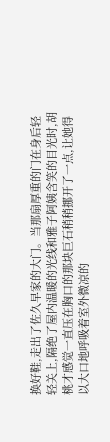换好鞋,走出了佐久早家的大门。当那扇厚重的门在身后轻轻关上,隔绝了屋内温暖的光线和雅子阿姨含笑的目光时,胡桃才感觉一直压在胸口的那块巨石稍稍挪开了一点,让她得以大口地呼吸着室外微凉的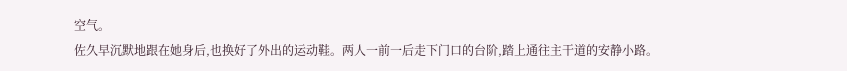空气。
佐久早沉默地跟在她身后,也换好了外出的运动鞋。两人一前一后走下门口的台阶,踏上通往主干道的安静小路。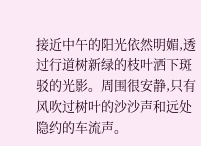接近中午的阳光依然明媚,透过行道树新绿的枝叶洒下斑驳的光影。周围很安静,只有风吹过树叶的沙沙声和远处隐约的车流声。